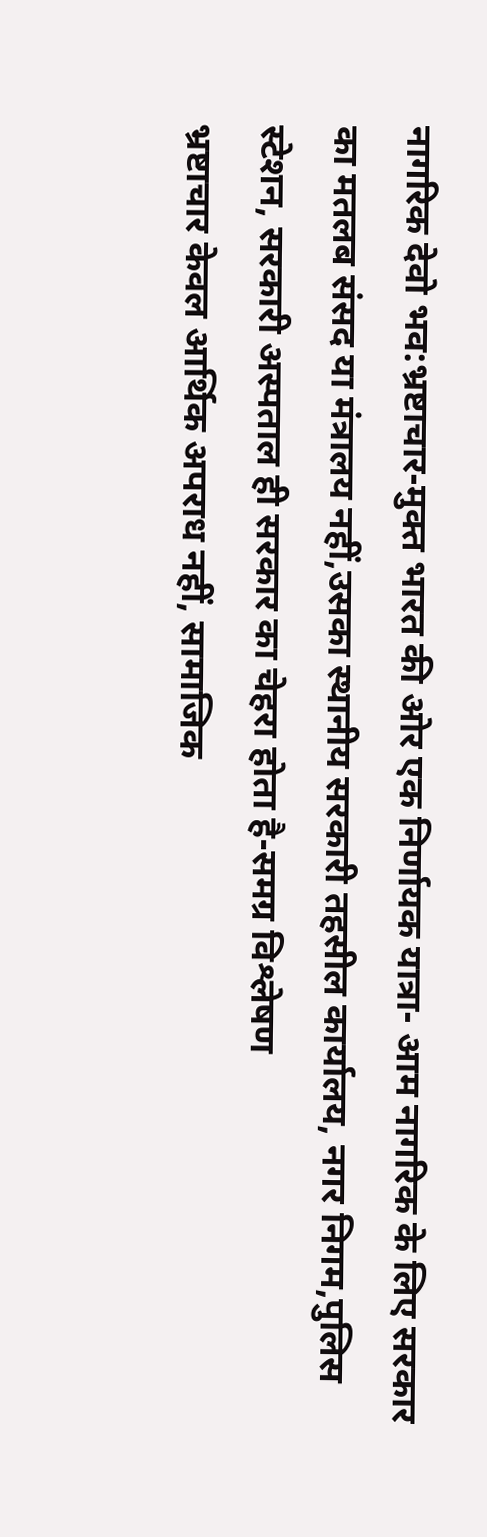नागरिक देवो भव:भ्रष्टाचार-मुक्त भारत की ओर एक निर्णायक यात्रा- आम नागरिक के लिए सरकार का मतलब संसद या मंत्रालय नहीं,उसका स्थानीय सरकारी तहसील कार्यालय, नगर निगम,पुलिस स्टेशन, सरकारी अस्पताल ही सरकार का चेहरा होता है-समग्र विश्लेषण
भ्रष्टाचार केवल आर्थिक अपराध नहीं, सामाजिक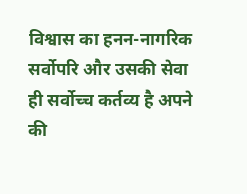विश्वास का हनन-नागरिक सर्वोपरि और उसकी सेवा ही सर्वोच्च कर्तव्य है अपने की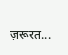ज़रूरत...